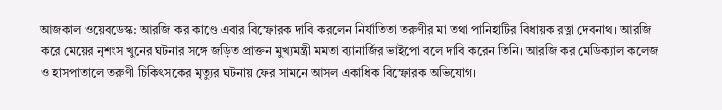আজকাল ওয়েবডেস্ক: আরজি কর কাণ্ডে এবার বিস্ফোরক দাবি করলেন নির্যাতিতা তরুণীর মা তথা পানিহাটির বিধায়ক রত্না দেবনাথ। আরজি করে মেয়ের নৃশংস খুনের ঘটনার সঙ্গে জড়িত প্রাক্তন মুখ্যমন্ত্রী মমতা ব্যানার্জির ভাইপো বলে দাবি করেন তিনি। আরজি কর মেডিক্যাল কলেজ ও হাসপাতালে তরুণী চিকিৎসকের মৃত্যুর ঘটনায় ফের সামনে আসল একাধিক বিস্ফোরক অভিযোগ।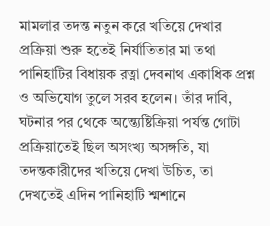মামলার তদন্ত নতুন করে খতিয়ে দেখার প্রক্রিয়া শুরু হতেই নির্যাতিতার মা তথা পানিহাটির বিধায়ক রত্না দেবনাথ একাধিক প্রশ্ন ও অভিযোগ তুলে সরব হলেন। তাঁর দাবি, ঘটনার পর থেকে অন্ত্যেষ্টিক্রিয়া পর্যন্ত গোটা প্রক্রিয়াতেই ছিল অসংখ্য অসঙ্গতি, যা তদন্তকারীদের খতিয়ে দেখা উচিত, তা দেখতেই এদিন পানিহাটি শ্মশানে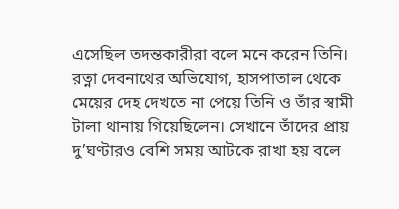এসেছিল তদন্তকারীরা বলে মনে করেন তিনি।
রত্না দেবনাথের অভিযোগ, হাসপাতাল থেকে মেয়ের দেহ দেখতে না পেয়ে তিনি ও তাঁর স্বামী টালা থানায় গিয়েছিলেন। সেখানে তাঁদের প্রায় দু’ঘণ্টারও বেশি সময় আটকে রাখা হয় বলে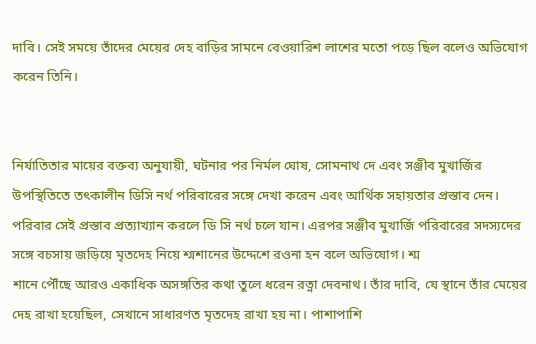দাবি। সেই সময়ে তাঁদের মেয়ের দেহ বাড়ির সামনে বেওয়ারিশ লাশের মতো পড়ে ছিল বলেও অভিযোগ করেন তিনি।


নির্যাতিতার মায়ের বক্তব্য অনুযায়ী, ঘটনার পর নির্মল ঘোষ, সোমনাথ দে এবং সঞ্জীব মুখার্জির উপস্থিতিতে তৎকালীন ডিসি নর্থ পরিবারের সঙ্গে দেখা করেন এবং আর্থিক সহায়তার প্রস্তাব দেন। পরিবার সেই প্রস্তাব প্রত্যাখ্যান করলে ডি সি নর্থ চলে যান। এরপর সঞ্জীব মুখার্জি পরিবারের সদস্যদের সঙ্গে বচসায় জড়িয়ে মৃতদেহ নিয়ে শ্মশানের উদ্দেশে রওনা হন বলে অভিযোগ। শ্ম
শানে পৌঁছে আরও একাধিক অসঙ্গতির কথা তুলে ধরেন রত্না দেবনাথ। তাঁর দাবি, যে স্থানে তাঁর মেয়ের দেহ রাখা হয়েছিল, সেখানে সাধারণত মৃতদেহ রাখা হয় না। পাশাপাশি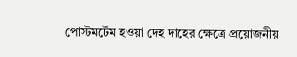পোস্টমর্টেম হওয়া দেহ দাহের ক্ষেত্রে প্রয়োজনীয়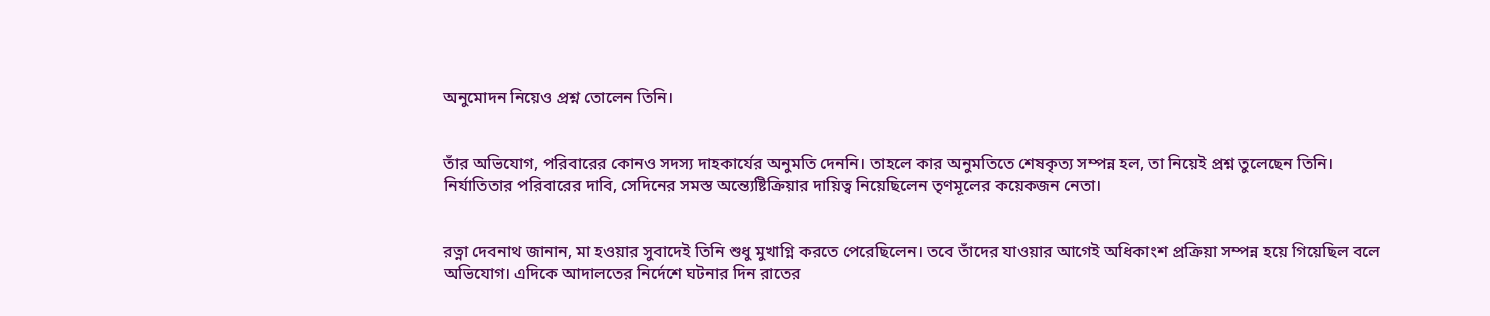অনুমোদন নিয়েও প্রশ্ন তোলেন তিনি।


তাঁর অভিযোগ, পরিবারের কোনও সদস্য দাহকার্যের অনুমতি দেননি। তাহলে কার অনুমতিতে শেষকৃত্য সম্পন্ন হল, তা নিয়েই প্রশ্ন তুলেছেন তিনি। নির্যাতিতার পরিবারের দাবি, সেদিনের সমস্ত অন্ত্যেষ্টিক্রিয়ার দায়িত্ব নিয়েছিলেন তৃণমূলের কয়েকজন নেতা।


রত্না দেবনাথ জানান, মা হওয়ার সুবাদেই তিনি শুধু মুখাগ্নি করতে পেরেছিলেন। তবে তাঁদের যাওয়ার আগেই অধিকাংশ প্রক্রিয়া সম্পন্ন হয়ে গিয়েছিল বলে অভিযোগ। এদিকে আদালতের নির্দেশে ঘটনার দিন রাতের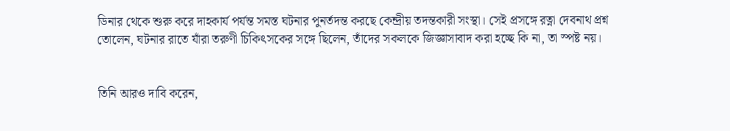ডিনার থেকে শুরু করে দাহকার্য পর্যন্ত সমস্ত ঘটনার পুনর্তদন্ত করছে কেন্দ্রীয় তদন্তকারী সংস্থা। সেই প্রসঙ্গে রত্না দেবনাথ প্রশ্ন তোলেন, ঘটনার রাতে যাঁরা তরুণী চিকিৎসকের সঙ্গে ছিলেন, তাঁদের সকলকে জিজ্ঞাসাবাদ করা হচ্ছে কি না, তা স্পষ্ট নয়।


তিনি আরও দাবি করেন,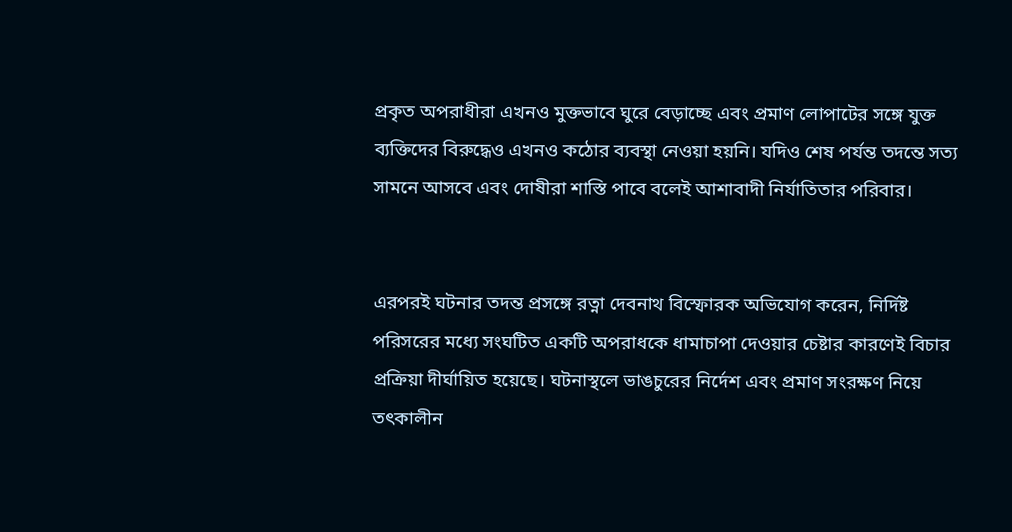প্রকৃত অপরাধীরা এখনও মুক্তভাবে ঘুরে বেড়াচ্ছে এবং প্রমাণ লোপাটের সঙ্গে যুক্ত ব্যক্তিদের বিরুদ্ধেও এখনও কঠোর ব্যবস্থা নেওয়া হয়নি। যদিও শেষ পর্যন্ত তদন্তে সত্য সামনে আসবে এবং দোষীরা শাস্তি পাবে বলেই আশাবাদী নির্যাতিতার পরিবার।


এরপরই ঘটনার তদন্ত প্রসঙ্গে রত্না দেবনাথ বিস্ফোরক অভিযোগ করেন, নির্দিষ্ট পরিসরের মধ্যে সংঘটিত একটি অপরাধকে ধামাচাপা দেওয়ার চেষ্টার কারণেই বিচার প্রক্রিয়া দীর্ঘায়িত হয়েছে। ঘটনাস্থলে ভাঙচুরের নির্দেশ এবং প্রমাণ সংরক্ষণ নিয়ে তৎকালীন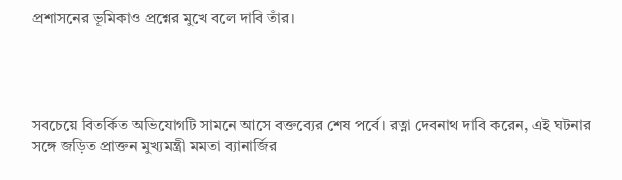প্রশাসনের ভূমিকাও প্রশ্নের মুখে বলে দাবি তাঁর।




সবচেয়ে বিতর্কিত অভিযোগটি সামনে আসে বক্তব্যের শেষ পর্বে। রত্না দেবনাথ দাবি করেন, এই ঘটনার সঙ্গে জড়িত প্রাক্তন মুখ্যমন্ত্রী মমতা ব্যানার্জির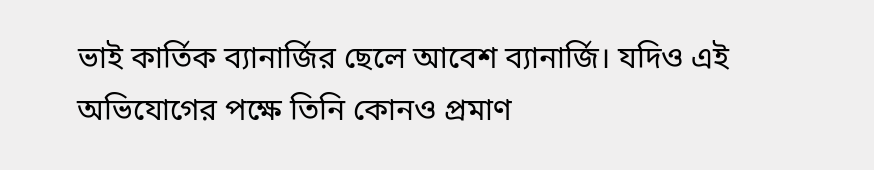ভাই কার্তিক ব্যানার্জির ছেলে আবেশ ব্যানার্জি। যদিও এই অভিযোগের পক্ষে তিনি কোনও প্রমাণ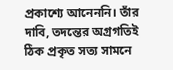প্রকাশ্যে আনেননি। তাঁর দাবি, তদন্তের অগ্রগতিই ঠিক প্রকৃত সত্য সামনে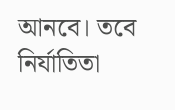আনবে। তবে নির্যাতিতা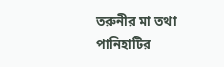তরুনীর মা তথা পানিহাটির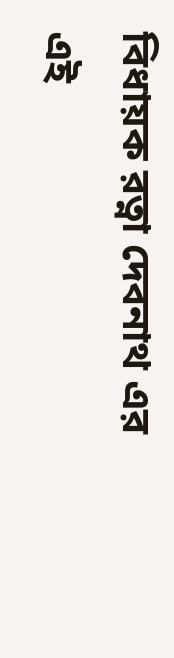বিধায়ক রত্না দেবনাথ এর এই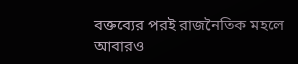বক্তব্যের পরই রাজনৈতিক মহলে আবারও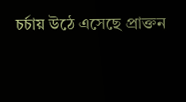চর্চায় উঠে এসেছে প্রাক্তন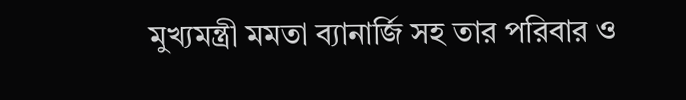মুখ্যমন্ত্রী মমতা ব্যানার্জি সহ তার পরিবার ও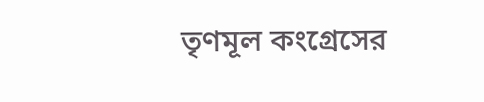তৃণমূল কংগ্রেসের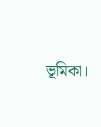ভূমিকা।